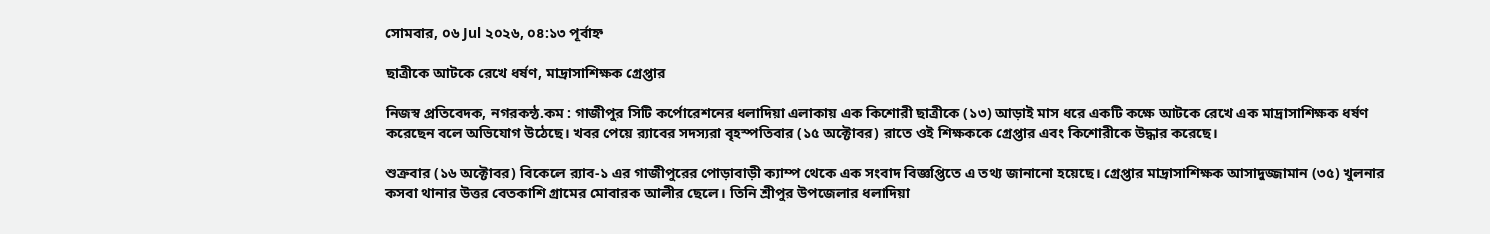সোমবার, ০৬ Jul ২০২৬, ০৪:১৩ পূর্বাহ্ন

ছাত্রীকে আটকে রেখে ধর্ষণ, মাদ্রাসাশিক্ষক গ্রেপ্তার

নিজস্ব প্রতিবেদক, নগরকন্ঠ.কম : গাজীপুর সিটি কর্পোরেশনের ধলাদিয়া এলাকায় এক কিশোরী ছাত্রীকে (১৩) আড়াই মাস ধরে একটি কক্ষে আটকে রেখে এক মাদ্রাসাশিক্ষক ধর্ষণ করেছেন বলে অভিযোগ উঠেছে। খবর পেয়ে র‌্যাবের সদস্যরা বৃহস্পতিবার (১৫ অক্টোবর) রাতে ওই শিক্ষককে গ্রেপ্তার এবং কিশোরীকে উদ্ধার করেছে।

শুক্রবার (১৬ অক্টোবর) বিকেলে র‌্যাব-১ এর গাজীপুরের পোড়াবাড়ী ক্যাম্প থেকে এক সংবাদ বিজ্ঞপ্তিতে এ তথ্য জানানো হয়েছে। গ্রেপ্তার মাদ্রাসাশিক্ষক আসাদুজ্জামান (৩৫) খুলনার কসবা থানার উত্তর বেতকাশি গ্রামের মোবারক আলীর ছেলে। তিনি শ্রীপুর উপজেলার ধলাদিয়া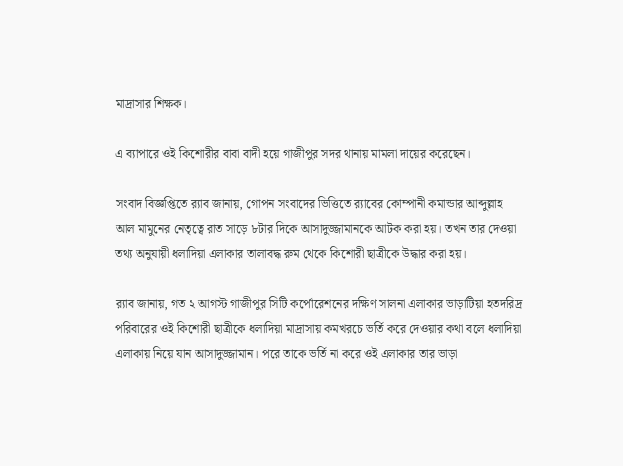মাদ্রাসার শিক্ষক।

এ ব্যাপারে ওই কিশোরীর বাবা বাদী হয়ে গাজীপুর সদর থানায় মামলা দায়ের করেছেন।

সংবাদ বিজ্ঞপ্তিতে র‌্যাব জানায়, গোপন সংবাদের ভিত্তিতে র‌্যাবের কোম্পানী কমান্ডার আব্দুল্লাহ আল মামুনের নেতৃত্বে রাত সাড়ে ৮টার দিকে আসাদুজ্জামানকে আটক করা হয়। তখন তার দেওয়া তথ্য অনুযায়ী ধলাদিয়া এলাকার তালাবদ্ধ রুম থেকে কিশোরী ছাত্রীকে উদ্ধার করা হয়।

র‌্যাব জানায়, গত ২ আগস্ট গাজীপুর সিটি কর্পোরেশনের দক্ষিণ সালনা এলাকার ভাড়াটিয়া হতদরিদ্র পরিবারের ওই কিশোরী ছাত্রীকে ধলাদিয়া মাদ্রাসায় কমখরচে ভর্তি করে দেওয়ার কথা বলে ধলাদিয়া এলাকায় নিয়ে যান আসাদুজ্জামান। পরে তাকে ভর্তি না করে ওই এলাকার তার ভাড়া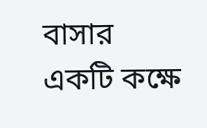বাসার একটি কক্ষে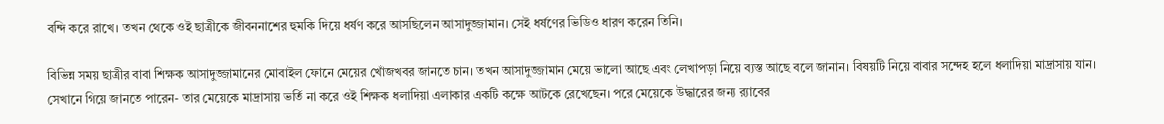বন্দি করে রাখে। তখন থেকে ওই ছাত্রীকে জীবননাশের হুমকি দিয়ে ধর্ষণ করে আসছিলেন আসাদুজ্জামান। সেই ধর্ষণের ভিডিও ধারণ করেন তিনি।

বিভিন্ন সময় ছাত্রীর বাবা শিক্ষক আসাদুজ্জামানের মোবাইল ফোনে মেয়ের খোঁজখবর জানতে চান। তখন আসাদুজ্জামান মেয়ে ভালো আছে এবং লেখাপড়া নিয়ে ব্যস্ত আছে বলে জানান। বিষয়টি নিয়ে বাবার সন্দেহ হলে ধলাদিয়া মাদ্রাসায় যান। সেখানে গিয়ে জানতে পারেন- তার মেয়েকে মাদ্রাসায় ভর্তি না করে ওই শিক্ষক ধলাদিয়া এলাকার একটি কক্ষে আটকে রেখেছেন। পরে মেয়েকে উদ্ধারের জন্য র‌্যাবের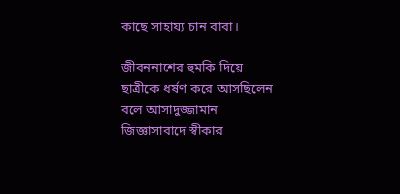কাছে সাহায্য চান বাবা।

জীবননাশের হুমকি দিয়ে ছাত্রীকে ধর্ষণ করে আসছিলেন বলে আসাদুজ্জামান জিজ্ঞাসাবাদে স্বীকার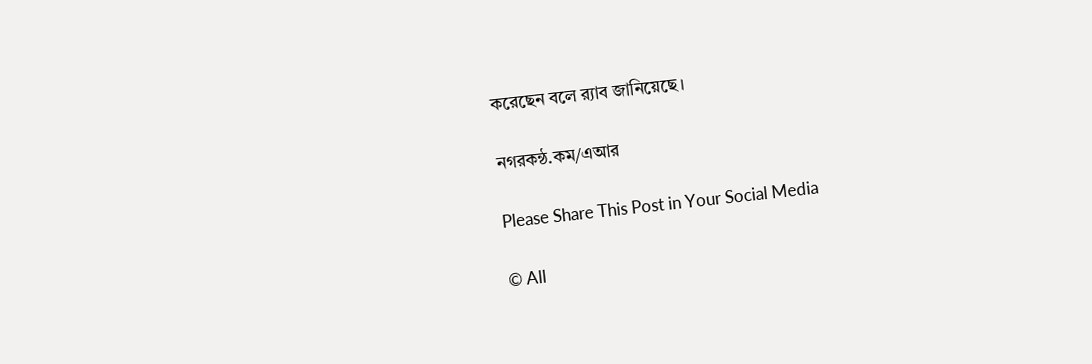করেছেন বলে র‌্যাব জানিয়েছে।

নগরকন্ঠ.কম/এআর

Please Share This Post in Your Social Media

© All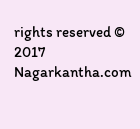rights reserved © 2017 Nagarkantha.com